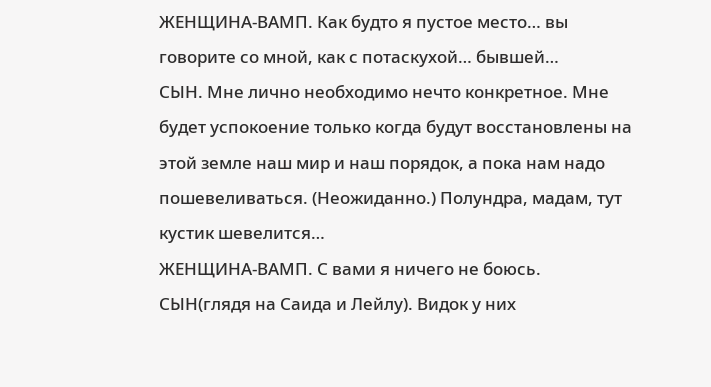ЖЕНЩИНА-ВАМП. Как будто я пустое место… вы говорите со мной, как с потаскухой… бывшей…
СЫН. Мне лично необходимо нечто конкретное. Мне будет успокоение только когда будут восстановлены на этой земле наш мир и наш порядок, а пока нам надо пошевеливаться. (Неожиданно.) Полундра, мадам, тут кустик шевелится…
ЖЕНЩИНА-ВАМП. С вами я ничего не боюсь.
СЫН(глядя на Саида и Лейлу). Видок у них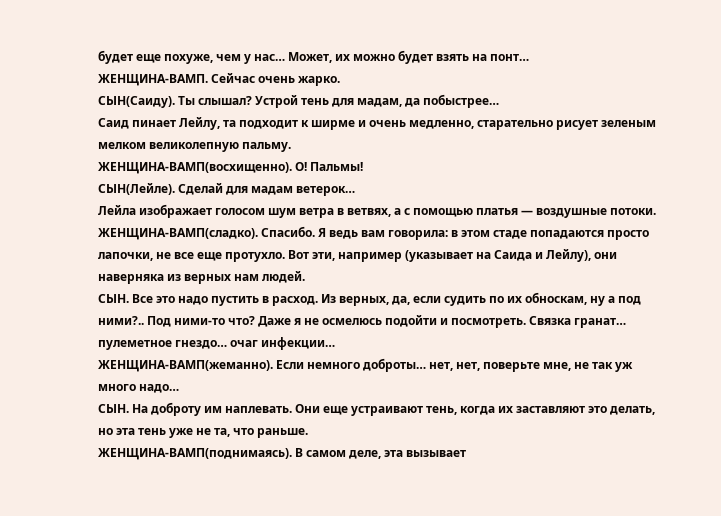будет еще похуже, чем у нас… Может, их можно будет взять на понт…
ЖЕНЩИНА-ВАМП. Сейчас очень жарко.
СЫН(Саиду). Ты слышал? Устрой тень для мадам, да побыстрее…
Саид пинает Лейлу, та подходит к ширме и очень медленно, старательно рисует зеленым мелком великолепную пальму.
ЖЕНЩИНА-ВАМП(восхищенно). О! Пальмы!
СЫН(Лейле). Сделай для мадам ветерок…
Лейла изображает голосом шум ветра в ветвях, а с помощью платья — воздушные потоки.
ЖЕНЩИНА-ВАМП(сладко). Спасибо. Я ведь вам говорила: в этом стаде попадаются просто лапочки, не все еще протухло. Вот эти, например (указывает на Саида и Лейлу), они наверняка из верных нам людей.
СЫН. Все это надо пустить в расход. Из верных, да, если судить по их обноскам, ну а под ними?.. Под ними-то что? Даже я не осмелюсь подойти и посмотреть. Связка гранат… пулеметное гнездо… очаг инфекции…
ЖЕНЩИНА-ВАМП(жеманно). Если немного доброты… нет, нет, поверьте мне, не так уж много надо…
СЫН. На доброту им наплевать. Они еще устраивают тень, когда их заставляют это делать, но эта тень уже не та, что раньше.
ЖЕНЩИНА-ВАМП(поднимаясь). В самом деле, эта вызывает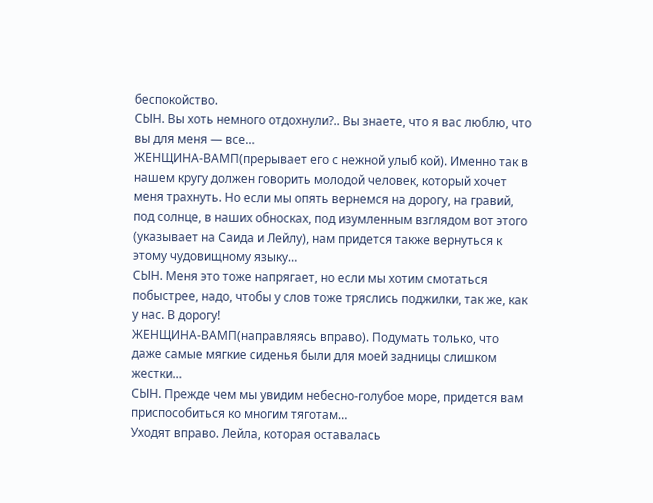беспокойство.
СЫН. Вы хоть немного отдохнули?.. Вы знаете, что я вас люблю, что вы для меня — все…
ЖЕНЩИНА-ВАМП(прерывает его с нежной улыб кой). Именно так в нашем кругу должен говорить молодой человек, который хочет меня трахнуть. Но если мы опять вернемся на дорогу, на гравий, под солнце, в наших обносках, под изумленным взглядом вот этого (указывает на Саида и Лейлу), нам придется также вернуться к этому чудовищному языку…
СЫН. Меня это тоже напрягает, но если мы хотим смотаться побыстрее, надо, чтобы у слов тоже тряслись поджилки, так же, как у нас. В дорогу!
ЖЕНЩИНА-ВАМП(направляясь вправо). Подумать только, что даже самые мягкие сиденья были для моей задницы слишком жестки…
СЫН. Прежде чем мы увидим небесно-голубое море, придется вам приспособиться ко многим тяготам…
Уходят вправо. Лейла, которая оставалась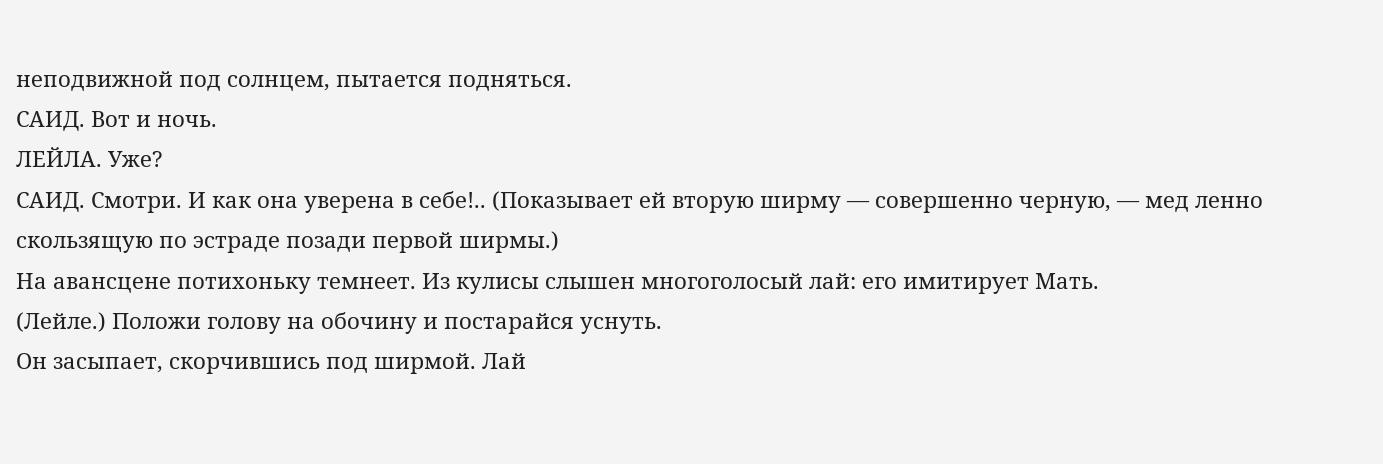неподвижной под солнцем, пытается подняться.
САИД. Вот и ночь.
ЛЕЙЛА. Уже?
САИД. Смотри. И как она уверена в себе!.. (Показывает ей вторую ширму — совершенно черную, — мед ленно скользящую по эстраде позади первой ширмы.)
На авансцене потихоньку темнеет. Из кулисы слышен многоголосый лай: его имитирует Мать.
(Лейле.) Положи голову на обочину и постарайся уснуть.
Он засыпает, скорчившись под ширмой. Лай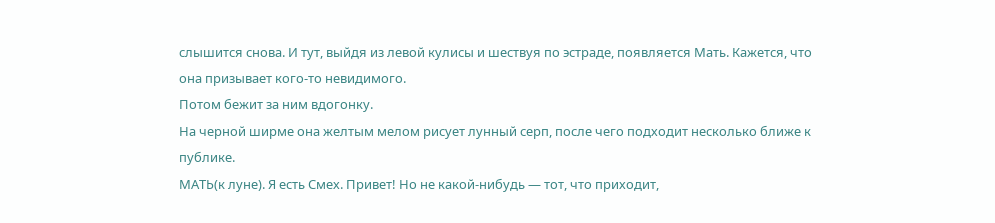слышится снова. И тут, выйдя из левой кулисы и шествуя по эстраде, появляется Мать. Кажется, что она призывает кого-то невидимого.
Потом бежит за ним вдогонку.
На черной ширме она желтым мелом рисует лунный серп, после чего подходит несколько ближе к публике.
МАТЬ(к луне). Я есть Смех. Привет! Но не какой-нибудь — тот, что приходит,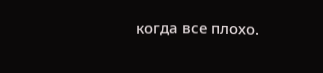когда все плохо.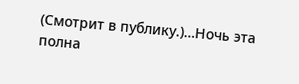(Смотрит в публику.)…Ночь эта полна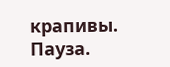крапивы.
Пауза.